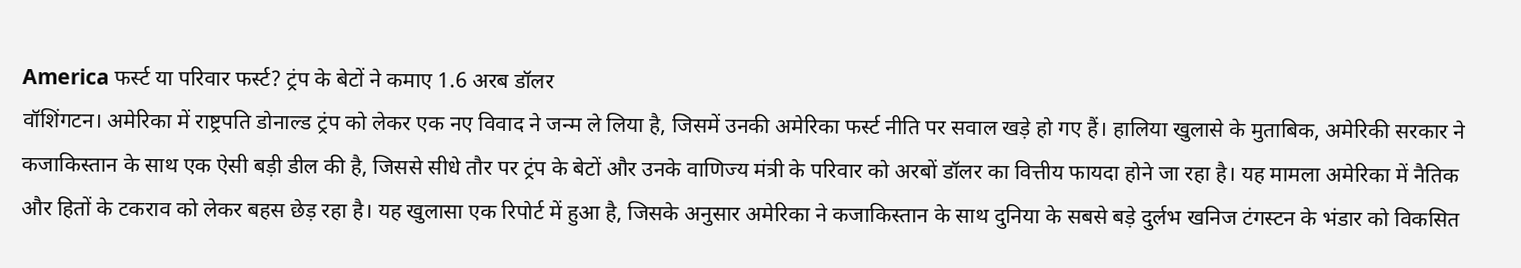America फर्स्ट या परिवार फर्स्ट? ट्रंप के बेटों ने कमाए 1.6 अरब डॉलर
वॉशिंगटन। अमेरिका में राष्ट्रपति डोनाल्ड ट्रंप को लेकर एक नए विवाद ने जन्म ले लिया है, जिसमें उनकी अमेरिका फर्स्ट नीति पर सवाल खड़े हो गए हैं। हालिया खुलासे के मुताबिक, अमेरिकी सरकार ने कजाकिस्तान के साथ एक ऐसी बड़ी डील की है, जिससे सीधे तौर पर ट्रंप के बेटों और उनके वाणिज्य मंत्री के परिवार को अरबों डॉलर का वित्तीय फायदा होने जा रहा है। यह मामला अमेरिका में नैतिक और हितों के टकराव को लेकर बहस छेड़ रहा है। यह खुलासा एक रिपोर्ट में हुआ है, जिसके अनुसार अमेरिका ने कजाकिस्तान के साथ दुनिया के सबसे बड़े दुर्लभ खनिज टंगस्टन के भंडार को विकसित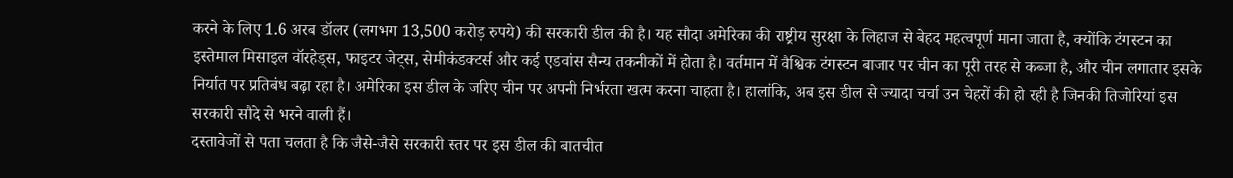करने के लिए 1.6 अरब डॉलर (लगभग 13,500 करोड़ रुपये) की सरकारी डील की है। यह सौदा अमेरिका की राष्ट्रीय सुरक्षा के लिहाज से बेहद महत्वपूर्ण माना जाता है, क्योंकि टंगस्टन का इस्तेमाल मिसाइल वॉरहेड्स, फाइटर जेट्स, सेमीकंडक्टर्स और कई एडवांस सैन्य तकनीकों में होता है। वर्तमान में वैश्विक टंगस्टन बाजार पर चीन का पूरी तरह से कब्जा है, और चीन लगातार इसके निर्यात पर प्रतिबंध बढ़ा रहा है। अमेरिका इस डील के जरिए चीन पर अपनी निर्भरता खत्म करना चाहता है। हालांकि, अब इस डील से ज्यादा चर्चा उन चेहरों की हो रही है जिनकी तिजोरियां इस सरकारी सौदे से भरने वाली हैं।
दस्तावेजों से पता चलता है कि जैसे-जैसे सरकारी स्तर पर इस डील की बातचीत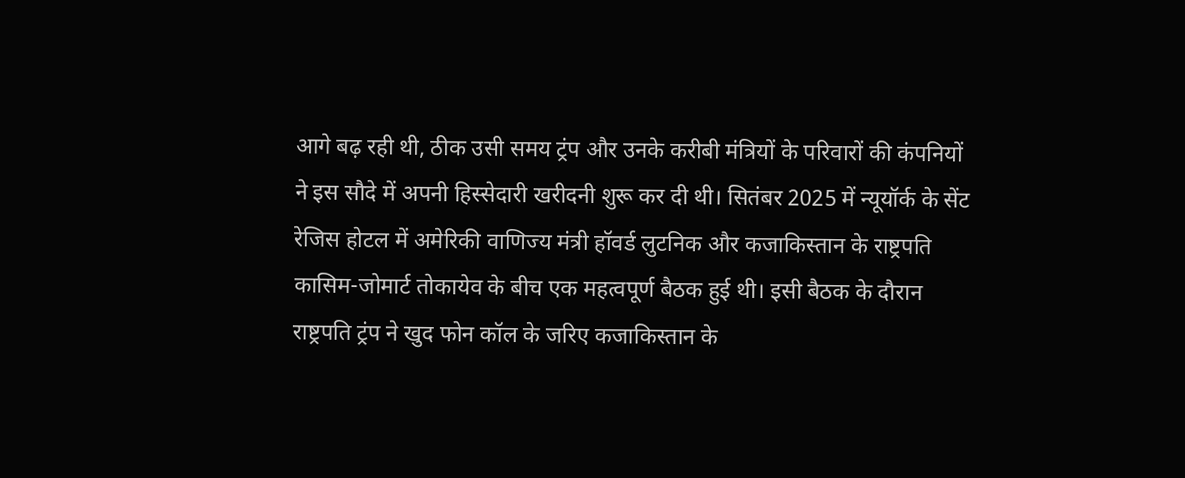आगे बढ़ रही थी, ठीक उसी समय ट्रंप और उनके करीबी मंत्रियों के परिवारों की कंपनियों ने इस सौदे में अपनी हिस्सेदारी खरीदनी शुरू कर दी थी। सितंबर 2025 में न्यूयॉर्क के सेंट रेजिस होटल में अमेरिकी वाणिज्य मंत्री हॉवर्ड लुटनिक और कजाकिस्तान के राष्ट्रपति कासिम-जोमार्ट तोकायेव के बीच एक महत्वपूर्ण बैठक हुई थी। इसी बैठक के दौरान राष्ट्रपति ट्रंप ने खुद फोन कॉल के जरिए कजाकिस्तान के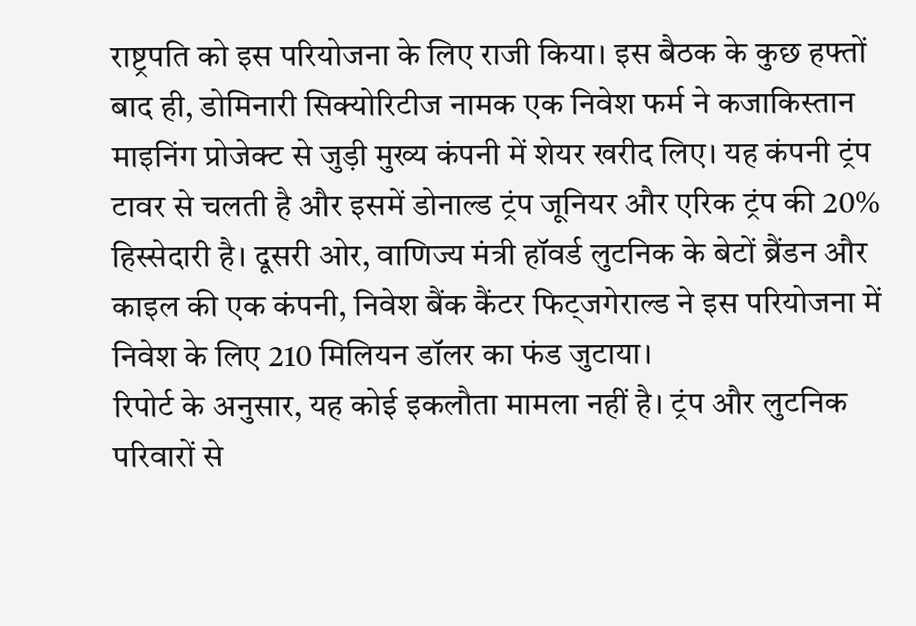राष्ट्रपति को इस परियोजना के लिए राजी किया। इस बैठक के कुछ हफ्तों बाद ही, डोमिनारी सिक्योरिटीज नामक एक निवेश फर्म ने कजाकिस्तान माइनिंग प्रोजेक्ट से जुड़ी मुख्य कंपनी में शेयर खरीद लिए। यह कंपनी ट्रंप टावर से चलती है और इसमें डोनाल्ड ट्रंप जूनियर और एरिक ट्रंप की 20% हिस्सेदारी है। दूसरी ओर, वाणिज्य मंत्री हॉवर्ड लुटनिक के बेटों ब्रैंडन और काइल की एक कंपनी, निवेश बैंक कैंटर फिट्जगेराल्ड ने इस परियोजना में निवेश के लिए 210 मिलियन डॉलर का फंड जुटाया।
रिपोर्ट के अनुसार, यह कोई इकलौता मामला नहीं है। ट्रंप और लुटनिक परिवारों से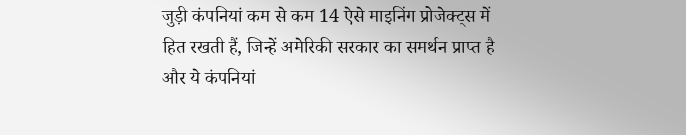जुड़ी कंपनियां कम से कम 14 ऐसे माइनिंग प्रोजेक्ट्स में हित रखती हैं, जिन्हें अमेरिकी सरकार का समर्थन प्राप्त है और ये कंपनियां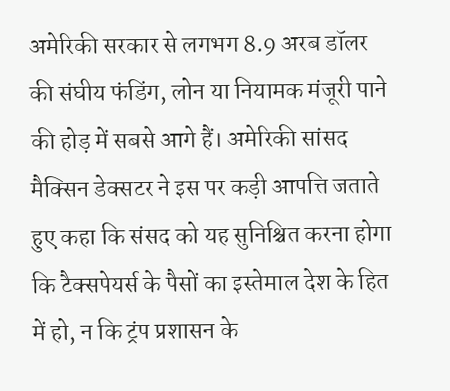अमेरिकी सरकार से लगभग 8.9 अरब डॉलर की संघीय फंडिंग, लोन या नियामक मंजूरी पाने की होड़ में सबसे आगे हैं। अमेरिकी सांसद मैक्सिन डेक्सटर ने इस पर कड़ी आपत्ति जताते हुए कहा कि संसद को यह सुनिश्चित करना होगा कि टैक्सपेयर्स के पैसों का इस्तेमाल देश के हित में हो, न कि ट्रंप प्रशासन के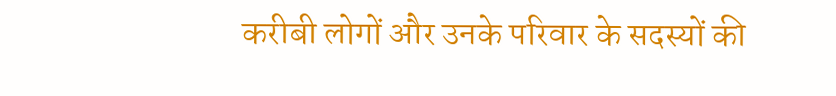करीबी लोगों और उनके परिवार के सदस्यों की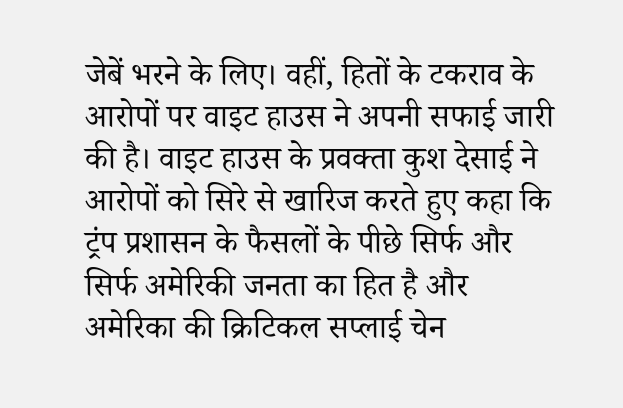जेबें भरने के लिए। वहीं, हितों के टकराव के आरोपों पर वाइट हाउस ने अपनी सफाई जारी की है। वाइट हाउस के प्रवक्ता कुश देसाई ने आरोपों को सिरे से खारिज करते हुए कहा कि ट्रंप प्रशासन के फैसलों के पीछे सिर्फ और सिर्फ अमेरिकी जनता का हित है और अमेरिका की क्रिटिकल सप्लाई चेन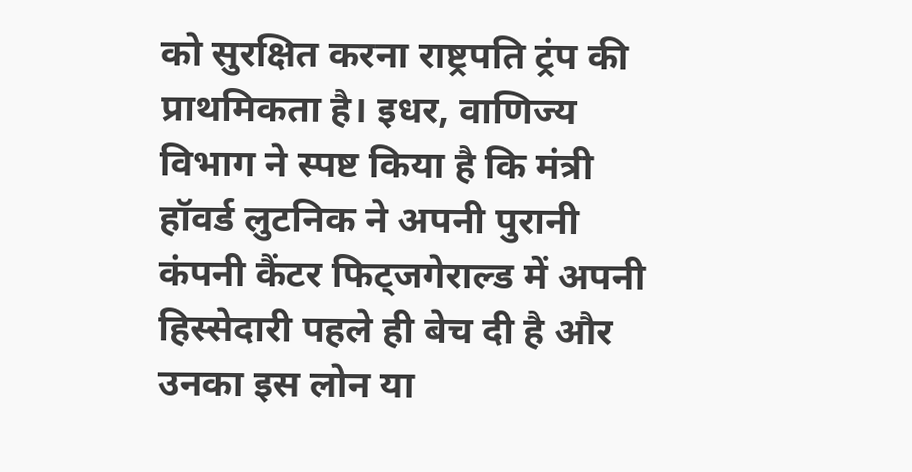को सुरक्षित करना राष्ट्रपति ट्रंप की प्राथमिकता है। इधर, वाणिज्य विभाग ने स्पष्ट किया है कि मंत्री हॉवर्ड लुटनिक ने अपनी पुरानी कंपनी कैंटर फिट्जगेराल्ड में अपनी हिस्सेदारी पहले ही बेच दी है और उनका इस लोन या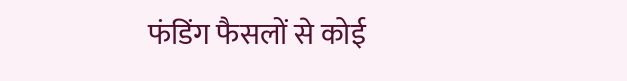फंडिंग फैसलों से कोई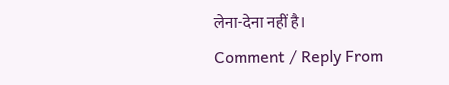लेना-देना नहीं है।
Comment / Reply From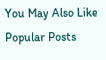You May Also Like
Popular Posts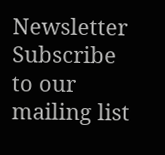Newsletter
Subscribe to our mailing list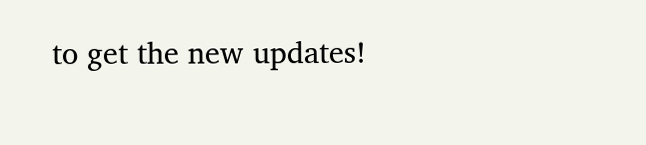to get the new updates!